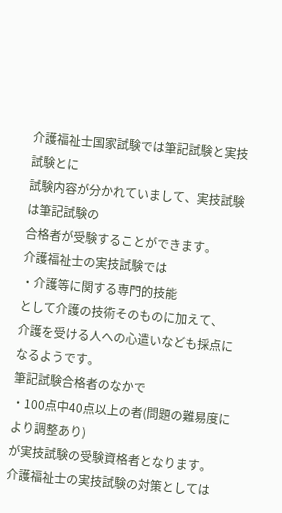介護福祉士国家試験では筆記試験と実技試験とに
試験内容が分かれていまして、実技試験は筆記試験の
合格者が受験することができます。
介護福祉士の実技試験では
・介護等に関する専門的技能
として介護の技術そのものに加えて、
介護を受ける人への心遣いなども採点になるようです。
筆記試験合格者のなかで
・100点中40点以上の者(問題の難易度により調整あり)
が実技試験の受験資格者となります。
介護福祉士の実技試験の対策としては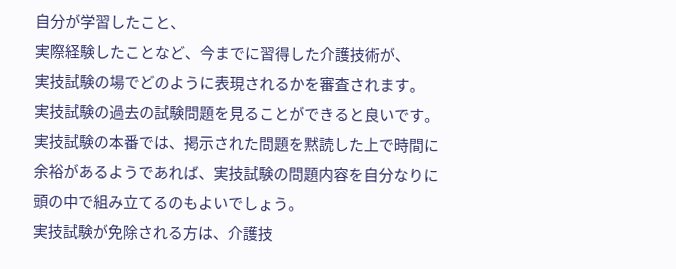自分が学習したこと、
実際経験したことなど、今までに習得した介護技術が、
実技試験の場でどのように表現されるかを審査されます。
実技試験の過去の試験問題を見ることができると良いです。
実技試験の本番では、掲示された問題を黙読した上で時間に
余裕があるようであれば、実技試験の問題内容を自分なりに
頭の中で組み立てるのもよいでしょう。
実技試験が免除される方は、介護技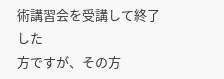術講習会を受講して終了した
方ですが、その方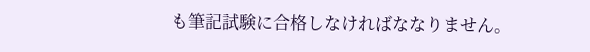も筆記試験に合格しなければななりません。